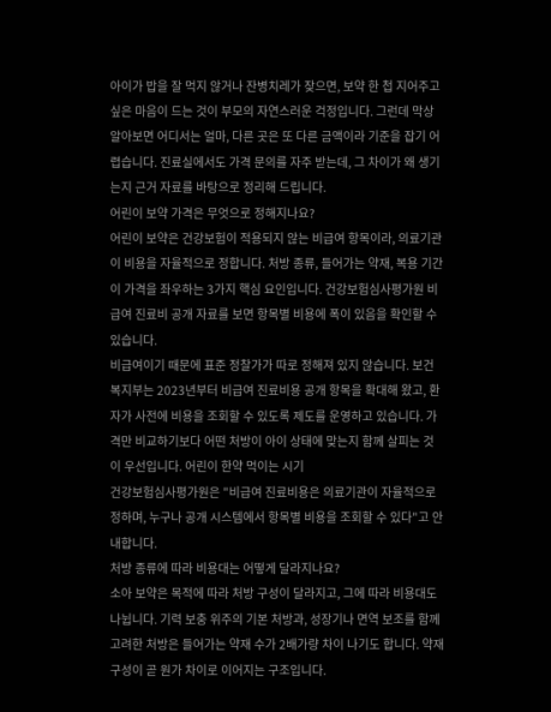아이가 밥을 잘 먹지 않거나 잔병치레가 잦으면, 보약 한 첩 지어주고 싶은 마음이 드는 것이 부모의 자연스러운 걱정입니다. 그런데 막상 알아보면 어디서는 얼마, 다른 곳은 또 다른 금액이라 기준을 잡기 어렵습니다. 진료실에서도 가격 문의를 자주 받는데, 그 차이가 왜 생기는지 근거 자료를 바탕으로 정리해 드립니다.
어린이 보약 가격은 무엇으로 정해지나요?
어린이 보약은 건강보험이 적용되지 않는 비급여 항목이라, 의료기관이 비용을 자율적으로 정합니다. 처방 종류, 들어가는 약재, 복용 기간이 가격을 좌우하는 3가지 핵심 요인입니다. 건강보험심사평가원 비급여 진료비 공개 자료를 보면 항목별 비용에 폭이 있음을 확인할 수 있습니다.
비급여이기 때문에 표준 정찰가가 따로 정해져 있지 않습니다. 보건복지부는 2023년부터 비급여 진료비용 공개 항목을 확대해 왔고, 환자가 사전에 비용을 조회할 수 있도록 제도를 운영하고 있습니다. 가격만 비교하기보다 어떤 처방이 아이 상태에 맞는지 함께 살피는 것이 우선입니다. 어린이 한약 먹이는 시기
건강보험심사평가원은 "비급여 진료비용은 의료기관이 자율적으로 정하며, 누구나 공개 시스템에서 항목별 비용을 조회할 수 있다"고 안내합니다.
처방 종류에 따라 비용대는 어떻게 달라지나요?
소아 보약은 목적에 따라 처방 구성이 달라지고, 그에 따라 비용대도 나뉩니다. 기력 보충 위주의 기본 처방과, 성장기나 면역 보조를 함께 고려한 처방은 들어가는 약재 수가 2배가량 차이 나기도 합니다. 약재 구성이 곧 원가 차이로 이어지는 구조입니다.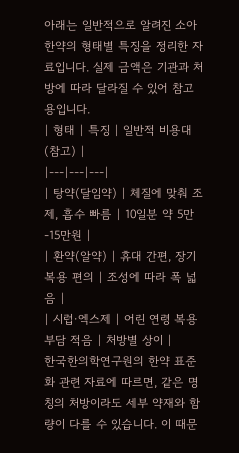아래는 일반적으로 알려진 소아 한약의 형태별 특징을 정리한 자료입니다. 실제 금액은 기관과 처방에 따라 달라질 수 있어 참고용입니다.
| 형태 | 특징 | 일반적 비용대(참고) |
|---|---|---|
| 탕약(달임약) | 체질에 맞춰 조제, 흡수 빠름 | 10일분 약 5만-15만원 |
| 환약(알약) | 휴대 간편, 장기 복용 편의 | 조성에 따라 폭 넓음 |
| 시럽·엑스제 | 어린 연령 복용 부담 적음 | 처방별 상이 |
한국한의학연구원의 한약 표준화 관련 자료에 따르면, 같은 명칭의 처방이라도 세부 약재와 함량이 다를 수 있습니다. 이 때문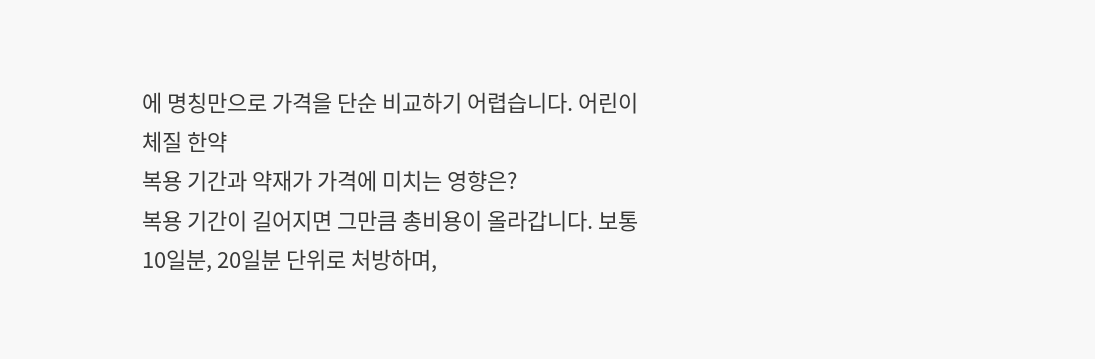에 명칭만으로 가격을 단순 비교하기 어렵습니다. 어린이 체질 한약
복용 기간과 약재가 가격에 미치는 영향은?
복용 기간이 길어지면 그만큼 총비용이 올라갑니다. 보통 10일분, 20일분 단위로 처방하며,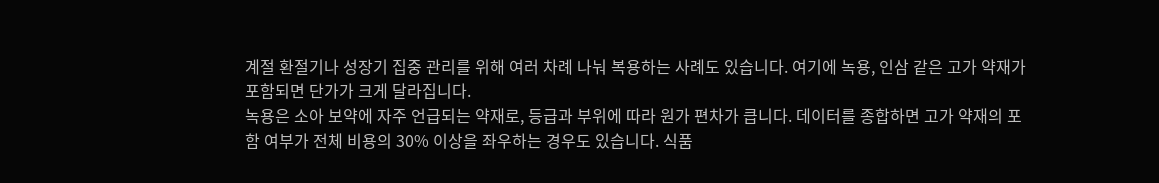계절 환절기나 성장기 집중 관리를 위해 여러 차례 나눠 복용하는 사례도 있습니다. 여기에 녹용, 인삼 같은 고가 약재가 포함되면 단가가 크게 달라집니다.
녹용은 소아 보약에 자주 언급되는 약재로, 등급과 부위에 따라 원가 편차가 큽니다. 데이터를 종합하면 고가 약재의 포함 여부가 전체 비용의 30% 이상을 좌우하는 경우도 있습니다. 식품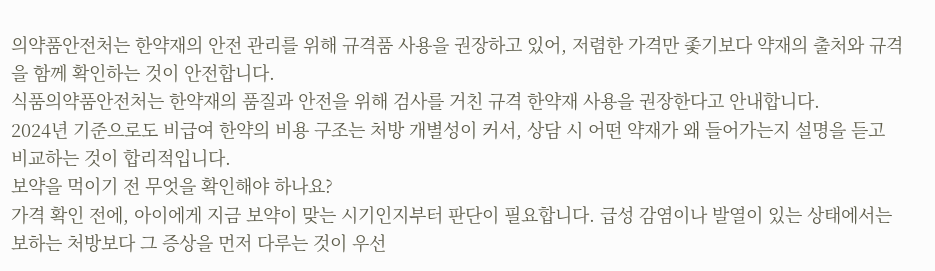의약품안전처는 한약재의 안전 관리를 위해 규격품 사용을 권장하고 있어, 저렴한 가격만 좇기보다 약재의 출처와 규격을 함께 확인하는 것이 안전합니다.
식품의약품안전처는 한약재의 품질과 안전을 위해 검사를 거친 규격 한약재 사용을 권장한다고 안내합니다.
2024년 기준으로도 비급여 한약의 비용 구조는 처방 개별성이 커서, 상담 시 어떤 약재가 왜 들어가는지 설명을 듣고 비교하는 것이 합리적입니다.
보약을 먹이기 전 무엇을 확인해야 하나요?
가격 확인 전에, 아이에게 지금 보약이 맞는 시기인지부터 판단이 필요합니다. 급성 감염이나 발열이 있는 상태에서는 보하는 처방보다 그 증상을 먼저 다루는 것이 우선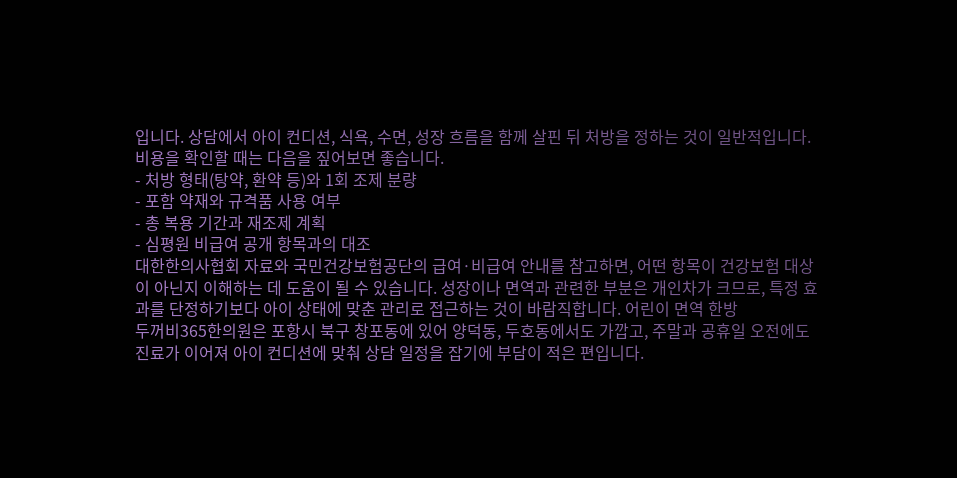입니다. 상담에서 아이 컨디션, 식욕, 수면, 성장 흐름을 함께 살핀 뒤 처방을 정하는 것이 일반적입니다.
비용을 확인할 때는 다음을 짚어보면 좋습니다.
- 처방 형태(탕약, 환약 등)와 1회 조제 분량
- 포함 약재와 규격품 사용 여부
- 총 복용 기간과 재조제 계획
- 심평원 비급여 공개 항목과의 대조
대한한의사협회 자료와 국민건강보험공단의 급여·비급여 안내를 참고하면, 어떤 항목이 건강보험 대상이 아닌지 이해하는 데 도움이 될 수 있습니다. 성장이나 면역과 관련한 부분은 개인차가 크므로, 특정 효과를 단정하기보다 아이 상태에 맞춘 관리로 접근하는 것이 바람직합니다. 어린이 면역 한방
두꺼비365한의원은 포항시 북구 창포동에 있어 양덕동, 두호동에서도 가깝고, 주말과 공휴일 오전에도 진료가 이어져 아이 컨디션에 맞춰 상담 일정을 잡기에 부담이 적은 편입니다.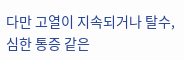다만 고열이 지속되거나 탈수, 심한 통증 같은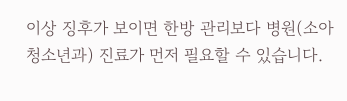이상 징후가 보이면 한방 관리보다 병원(소아청소년과) 진료가 먼저 필요할 수 있습니다.